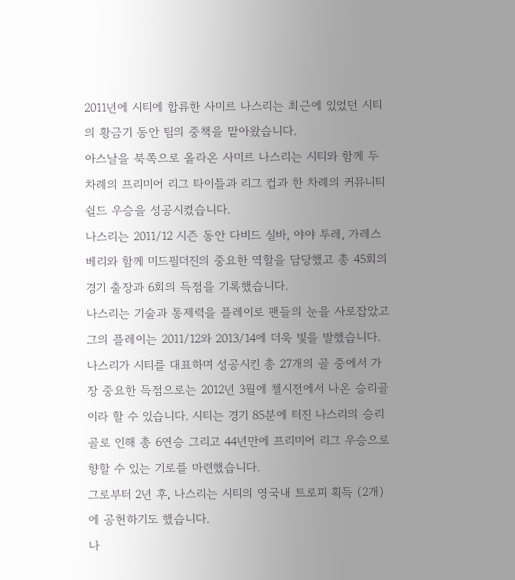2011년에 시티에 합류한 사미르 나스리는 최근에 있었던 시티의 황금기 동안 팀의 중책을 맡아왔습니다.
아스날을 북쪽으로 올라온 사미르 나스리는 시티와 함께 두차례의 프리미어 리그 타이틀과 리그 컵과 한 차례의 커뮤니티 쉴드 우승을 성공시켰습니다.
나스리는 2011/12 시즌 동안 다비드 실바, 야야 투레, 가레스 베리와 함께 미드필더진의 중요한 역할을 담당했고 총 45회의 경기 출장과 6회의 득점을 기록했습니다.
나스리는 기술과 통제력을 플레이로 팬들의 눈을 사로잡았고 그의 플레이는 2011/12와 2013/14에 더욱 빛을 발했습니다.
나스리가 시티를 대표하며 성공시킨 총 27개의 골 중에서 가장 중요한 득점으로는 2012년 3월에 첼시전에서 나온 승리골이라 할 수 있습니다. 시티는 경기 85분에 터진 나스리의 승리골로 인해 총 6연승 그리고 44년만에 프리미어 리그 우승으로 향할 수 있는 기로를 마련했습니다.
그로부터 2년 후, 나스리는 시티의 영국내 트로피 획득 (2개)에 공헌하기도 했습니다.
나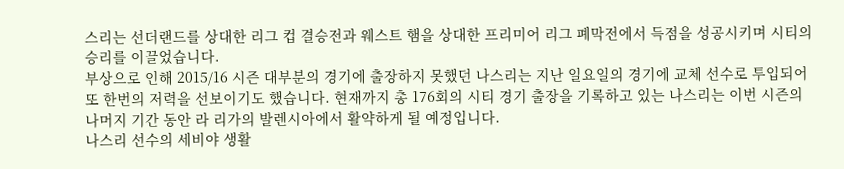스리는 선더랜드를 상대한 리그 컵 결승전과 웨스트 햄을 상대한 프리미어 리그 폐막전에서 득점을 성공시키며 시티의 승리를 이끌었습니다.
부상으로 인해 2015/16 시즌 대부분의 경기에 출장하지 못했던 나스리는 지난 일요일의 경기에 교체 선수로 투입되어 또 한번의 저력을 선보이기도 했습니다. 현재까지 총 176회의 시티 경기 출장을 기록하고 있는 나스리는 이번 시즌의 나머지 기간 동안 라 리가의 발렌시아에서 활약하게 될 예정입니다.
나스리 선수의 세비야 생활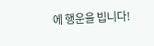에 행운을 빕니다!